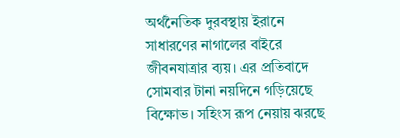অর্থনৈতিক দুরবস্থায় ইরানে সাধারণের নাগালের বাইরে জীবনযাত্রার ব্যয়। এর প্রতিবাদে সোমবার টানা নয়দিনে গড়িয়েছে বিক্ষোভ। সহিংস রূপ নেয়ায় ঝরছে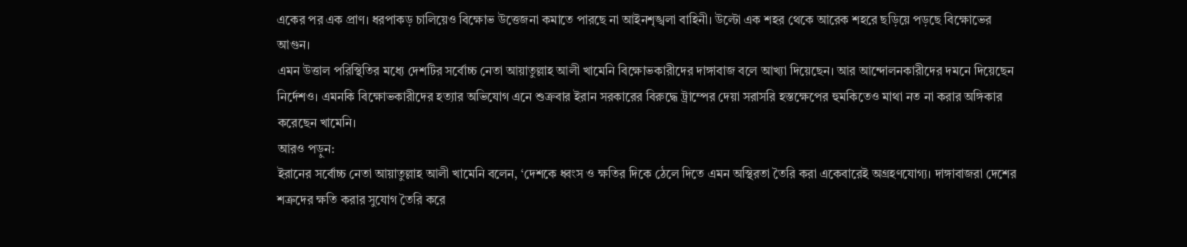একের পর এক প্রাণ। ধরপাকড় চালিয়েও বিক্ষোভ উত্তেজনা কমাতে পারছে না আইনশৃঙ্খলা বাহিনী। উল্টো এক শহর থেকে আরেক শহরে ছড়িয়ে পড়ছে বিক্ষোভের আগুন।
এমন উত্তাল পরিস্থিতির মধ্যে দেশটির সর্বোচ্চ নেতা আয়াতুল্লাহ আলী খামেনি বিক্ষোভকারীদের দাঙ্গাবাজ বলে আখ্যা দিয়েছেন। আর আন্দোলনকারীদের দমনে দিয়েছেন নির্দেশও। এমনকি বিক্ষোভকারীদের হত্যার অভিযোগ এনে শুক্রবার ইরান সরকারের বিরুদ্ধে ট্রাম্পের দেয়া সরাসরি হস্তক্ষেপের হুমকিতেও মাথা নত না করার অঙ্গিকার করেছেন খামেনি।
আরও পড়ুন:
ইরানের সর্বোচ্চ নেতা আয়াতুল্লাহ আলী খামেনি বলেন, ‘দেশকে ধ্বংস ও ক্ষতির দিকে ঠেলে দিতে এমন অস্থিরতা তৈরি করা একেবারেই অগ্রহণযোগ্য। দাঙ্গাবাজরা দেশের শত্রুদের ক্ষতি করার সুযোগ তৈরি করে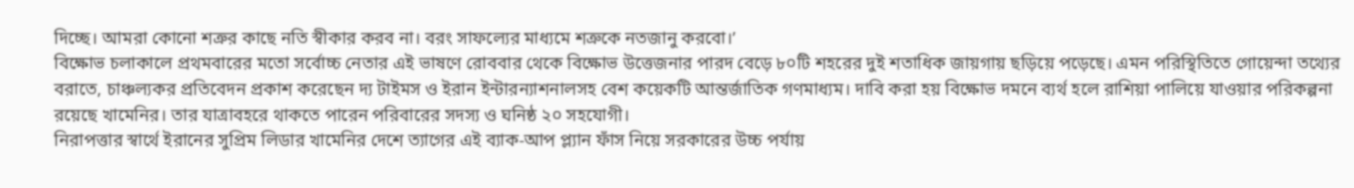দিচ্ছে। আমরা কোনো শত্রুর কাছে নতি স্বীকার করব না। বরং সাফল্যের মাধ্যমে শত্রুকে নতজানু করবো।’
বিক্ষোভ চলাকালে প্রথমবারের মতো সর্বোচ্চ নেতার এই ভাষণে রোববার থেকে বিক্ষোভ উত্তেজনার পারদ বেড়ে ৮০টি শহরের দুই শতাধিক জায়গায় ছড়িয়ে পড়েছে। এমন পরিস্থিতিতে গোয়েন্দা তথ্যের বরাতে, চাঞ্চল্যকর প্রতিবেদন প্রকাশ করেছেন দ্য টাইমস ও ইরান ইন্টারন্যাশনালসহ বেশ কয়েকটি আন্তর্জাতিক গণমাধ্যম। দাবি করা হয় বিক্ষোভ দমনে ব্যর্থ হলে রাশিয়া পালিয়ে যাওয়ার পরিকল্পনা রয়েছে খামেনির। তার যাত্রাবহরে থাকতে পারেন পরিবারের সদস্য ও ঘনিষ্ঠ ২০ সহযোগী।
নিরাপত্তার স্বার্থে ইরানের সুপ্রিম লিডার খামেনির দেশে ত্যাগের এই ব্যাক-আপ প্ল্যান ফাঁস নিয়ে সরকারের উচ্চ পর্যায়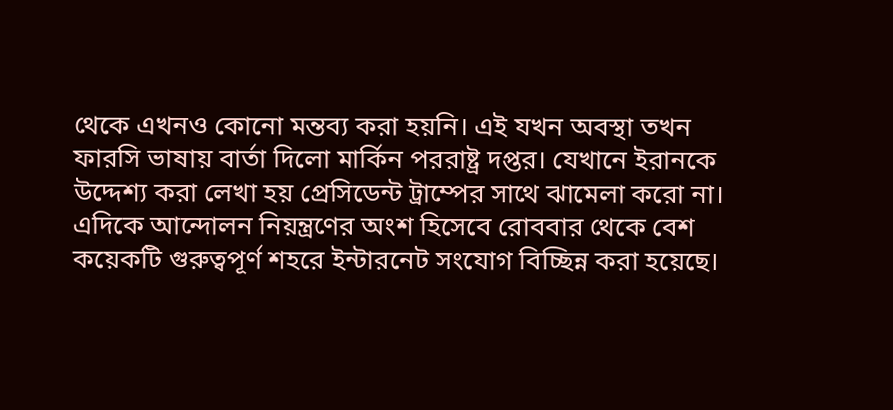থেকে এখনও কোনো মন্তব্য করা হয়নি। এই যখন অবস্থা তখন ফারসি ভাষায় বার্তা দিলো মার্কিন পররাষ্ট্র দপ্তর। যেখানে ইরানকে উদ্দেশ্য করা লেখা হয় প্রেসিডেন্ট ট্রাম্পের সাথে ঝামেলা করো না।
এদিকে আন্দোলন নিয়ন্ত্রণের অংশ হিসেবে রোববার থেকে বেশ কয়েকটি গুরুত্বপূর্ণ শহরে ইন্টারনেট সংযোগ বিচ্ছিন্ন করা হয়েছে।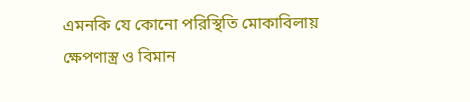এমনকি যে কোনো পরিস্থিতি মোকাবিলায় ক্ষেপণাস্ত্র ও বিমান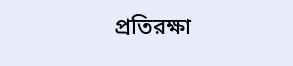প্রতিরক্ষা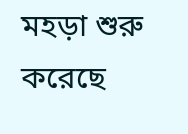মহড়া শুরু করেছে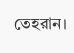তেহরান।